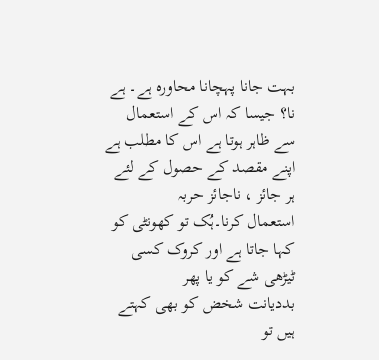بہت جانا پہچانا محاورہ ہے۔ ہے نا؟ جیسا کہ اس کے استعمال
سے ظاہر ہوتا ہے اس کا مطلب ہے اپنے مقصد کے حصول کے لئے ہر جائز ، ناجائز حربہ
استعمال کرنا۔ہُک تو کھونٹی کو کہا جاتا ہے اور کروک کسی ٹیڑھی شے کو یا پھر
بددیانت شخض کو بھی کہتے ہیں تو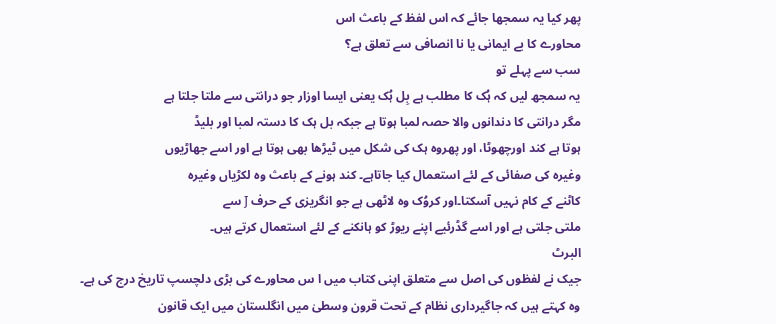پھر کیا یہ سمجھا جائے کہ اس لفظ کے باعث اس
محاورے کا بے ایمانی یا نا انصافی سے تعلق ہے؟
سب سے پہلے تو
یہ سمجھ لیں کہ ہُک کا مطلب ہے بِل ہُک یعنی ایسا اوزار جو درانتی سے ملتا جلتا ہے
مگر درانتی کا دندانوں والا حصہ لمبا ہوتا ہے جبکہ بل ہک کا دستہ لمبا اور بلیڈ
ہوتا ہے کند اورچھوٹا، اور پھروہ ہک کی شکل میں ٹیڑھا بھی ہوتا ہے اور اسے جھاڑیوں
وغیرہ کی صفائی کے لئے استعمال کیا جاتاہے۔ کند ہونے کے باعث وہ لکڑیاں وغیرہ
کاٹنے کے کام نہیں آسکتا۔اور کروُک وہ لاٹھی ہے جو انگریزی کے حرف J سے
ملتی جلتی ہے اور اسے گڈرئیے اپنے ریوڑ کو ہانکنے کے لئے استعمال کرتے ہیں۔
البرٹ
جیک نے لفظوں کی اصل سے متعلق اپنی کتاب میں ا س محاورے کی بڑی دلچسپ تاریخ درج کی ہے۔
وہ کہتے ہیں کہ جاگیرداری نظام کے تحت قرون وسطیٰ میں انگلستان میں ایک قانون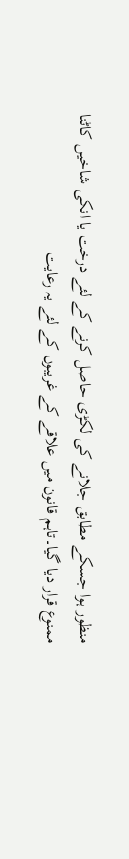منظور ہوا جسکے مطابق جلانے کی لکڑی حاصل کرنے کے لئے درخت یا انکی شاخیں کاٹنا
ممنوع قرار دیا گیا۔تاہم قانون میں علاقے کے غریبوں کے لئے یہ رعایت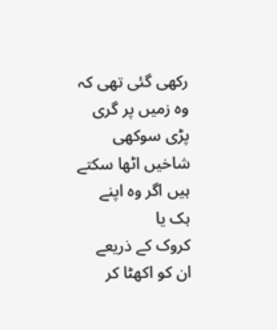رکھی گئی تھی کہ وہ زمیں پر گری پڑی سوکھی شاخیں اٹھا سکتے ہیں اگر وہ اپنے ہک یا
کروک کے ذریعے ان کو اکھٹا کر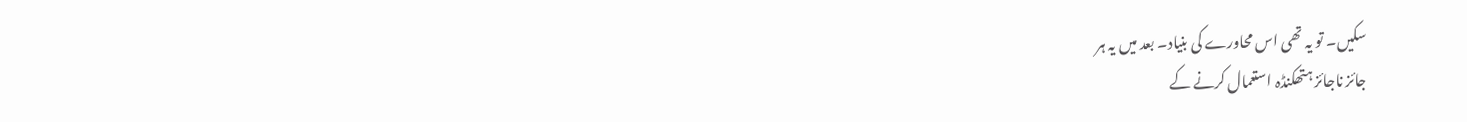سکیں۔ تو یہ تھی اس محاورے کی بنیاد۔ بعد میں یہ ہر
جائز ناجائز ہتھکنڈہ استعمال کرنے کے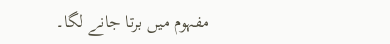مفہوم میں برتا جانے لگا۔